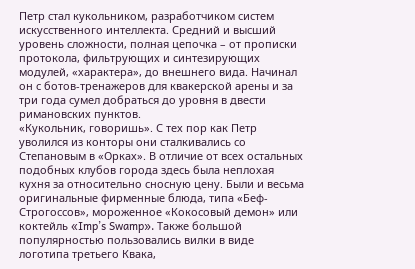Петр стал кукольником, разработчиком систем искусственного интеллекта. Средний и высший уровень сложности, полная цепочка – от прописки протокола, фильтрующих и синтезирующих модулей, «характера», до внешнего вида. Начинал он с ботов-тренажеров для квакерской арены и за три года сумел добраться до уровня в двести римановских пунктов.
«Кукольник, говоришь». С тех пор как Петр уволился из конторы они сталкивались со Степановым в «Орках». В отличие от всех остальных подобных клубов города здесь была неплохая кухня за относительно сносную цену. Были и весьма оригинальные фирменные блюда, типа «Беф-Строгоссов», мороженное «Кокосовый демон» или коктейль «Imp’s Swamp». Также большой популярностью пользовались вилки в виде логотипа третьего Квака,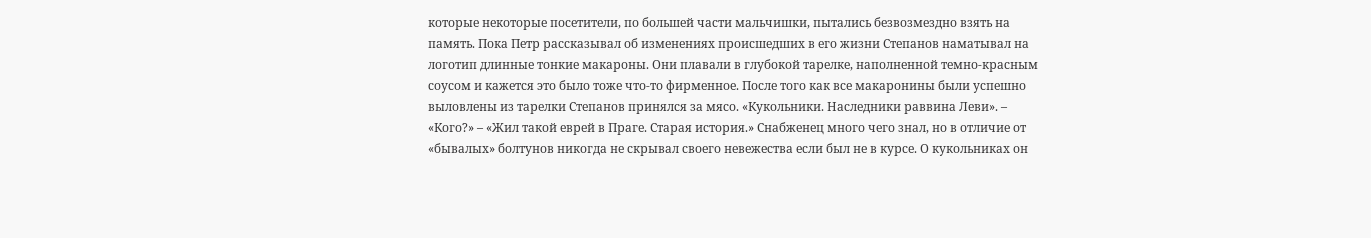которые некоторые посетители, по большей части мальчишки, пытались безвозмездно взять на память. Пока Петр рассказывал об изменениях происшедших в его жизни Степанов наматывал на логотип длинные тонкие макароны. Они плавали в глубокой тарелке, наполненной темно-красным соусом и кажется это было тоже что-то фирменное. После того как все макаронины были успешно выловлены из тарелки Степанов принялся за мясо. «Кукольники. Наследники раввина Леви». – «Кого?» – «Жил такой еврей в Праге. Старая история.» Снабженец много чего знал, но в отличие от «бывалых» болтунов никогда не скрывал своего невежества если был не в курсе. О кукольниках он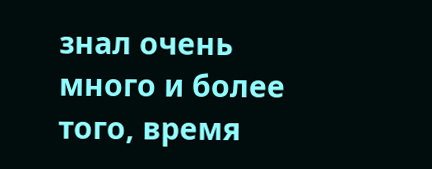знал очень много и более того, время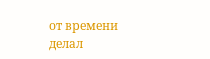от времени делал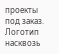проекты под заказ. Логотип насквозь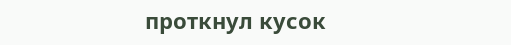проткнул кусок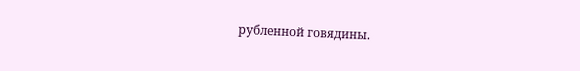рубленной говядины.